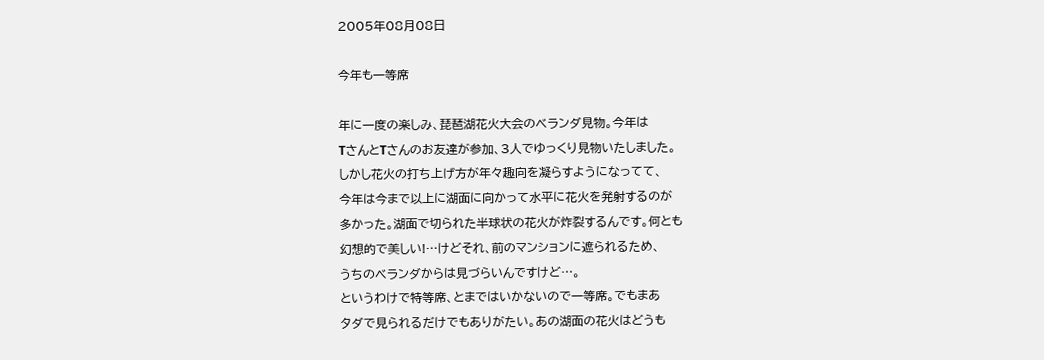2005年08月08日

今年も一等席

年に一度の楽しみ、琵琶湖花火大会のベランダ見物。今年は
TさんとTさんのお友達が参加、3人でゆっくり見物いたしました。
しかし花火の打ち上げ方が年々趣向を凝らすようになってて、
今年は今まで以上に湖面に向かって水平に花火を発射するのが
多かった。湖面で切られた半球状の花火が炸裂するんです。何とも
幻想的で美しい!…けどそれ、前のマンションに遮られるため、
うちのベランダからは見づらいんですけど…。
というわけで特等席、とまではいかないので一等席。でもまあ
タダで見られるだけでもありがたい。あの湖面の花火はどうも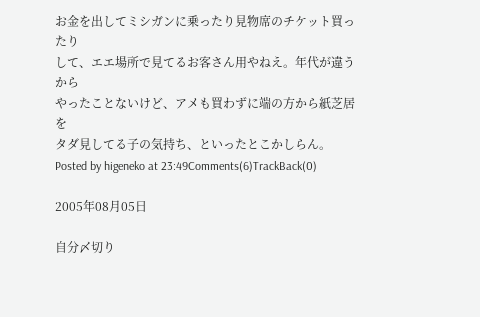お金を出してミシガンに乗ったり見物席のチケット買ったり
して、エエ場所で見てるお客さん用やねえ。年代が違うから
やったことないけど、アメも買わずに端の方から紙芝居を
タダ見してる子の気持ち、といったとこかしらん。
Posted by higeneko at 23:49Comments(6)TrackBack(0)

2005年08月05日

自分〆切り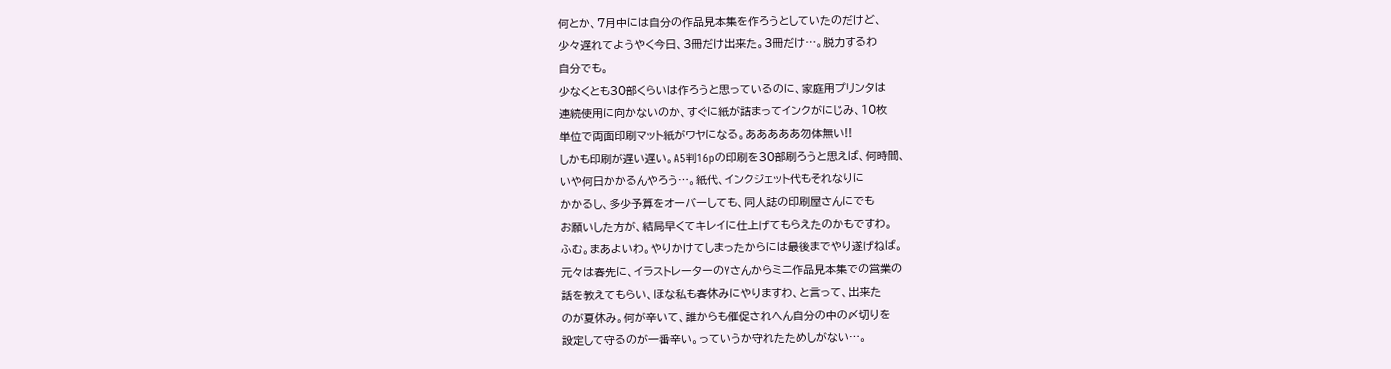何とか、7月中には自分の作品見本集を作ろうとしていたのだけど、
少々遅れてようやく今日、3冊だけ出来た。3冊だけ…。脱力するわ
自分でも。
少なくとも30部くらいは作ろうと思っているのに、家庭用プリンタは
連続使用に向かないのか、すぐに紙が詰まってインクがにじみ、10枚
単位で両面印刷マット紙がワヤになる。あああああ勿体無い!!
しかも印刷が遅い遅い。A5判16pの印刷を30部刷ろうと思えば、何時間、
いや何日かかるんやろう…。紙代、インクジェット代もそれなりに
かかるし、多少予算をオーバーしても、同人誌の印刷屋さんにでも
お願いした方が、結局早くてキレイに仕上げてもらえたのかもですわ。
ふむ。まあよいわ。やりかけてしまったからには最後までやり遂げねば。
元々は春先に、イラストレーターのYさんからミニ作品見本集での営業の
話を教えてもらい、ほな私も春休みにやりますわ、と言って、出来た
のが夏休み。何が辛いて、誰からも催促されへん自分の中の〆切りを
設定して守るのが一番辛い。っていうか守れたためしがない…。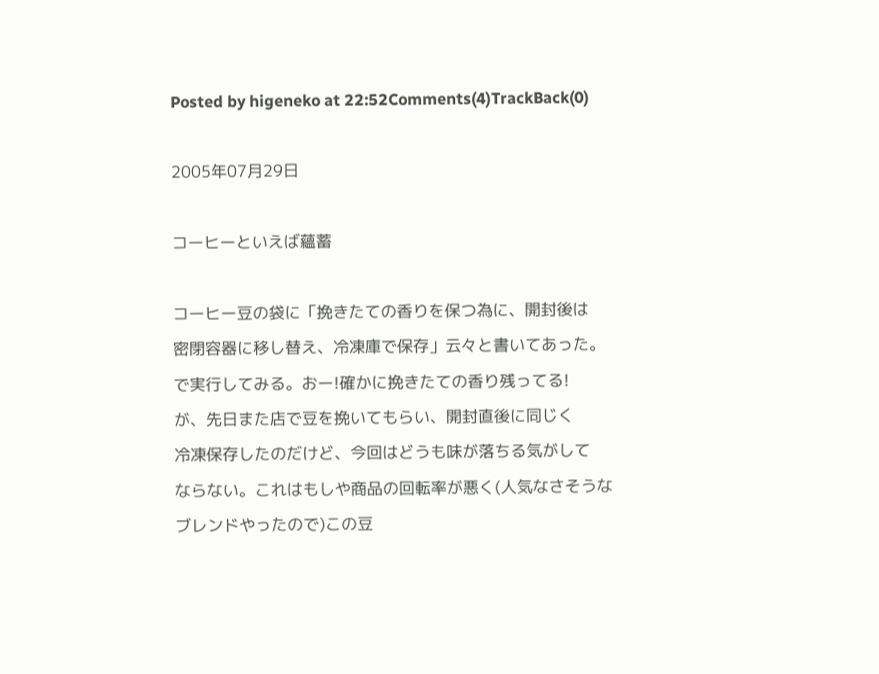Posted by higeneko at 22:52Comments(4)TrackBack(0)

2005年07月29日

コーヒーといえば蘊蓄

コーヒー豆の袋に「挽きたての香りを保つ為に、開封後は
密閉容器に移し替え、冷凍庫で保存」云々と書いてあった。
で実行してみる。おー!確かに挽きたての香り残ってる!
が、先日また店で豆を挽いてもらい、開封直後に同じく
冷凍保存したのだけど、今回はどうも味が落ちる気がして
ならない。これはもしや商品の回転率が悪く(人気なさそうな
ブレンドやったので)この豆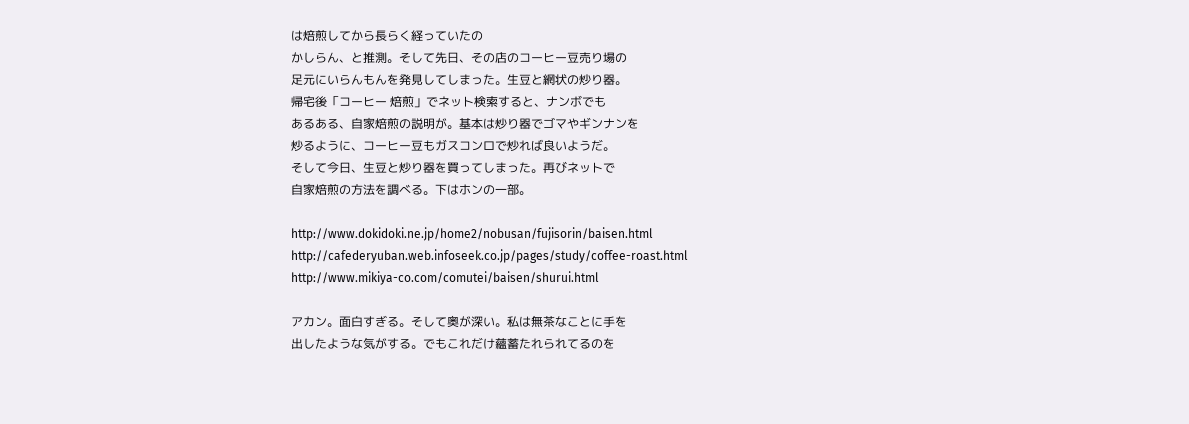は焙煎してから長らく経っていたの
かしらん、と推測。そして先日、その店のコーヒー豆売り場の
足元にいらんもんを発見してしまった。生豆と網状の炒り器。
帰宅後「コーヒー 焙煎」でネット検索すると、ナンボでも
あるある、自家焙煎の説明が。基本は炒り器でゴマやギンナンを
炒るように、コーヒー豆もガスコンロで炒れば良いようだ。
そして今日、生豆と炒り器を買ってしまった。再びネットで
自家焙煎の方法を調べる。下はホンの一部。

http://www.dokidoki.ne.jp/home2/nobusan/fujisorin/baisen.html
http://cafederyuban.web.infoseek.co.jp/pages/study/coffee-roast.html
http://www.mikiya-co.com/comutei/baisen/shurui.html

アカン。面白すぎる。そして奥が深い。私は無茶なことに手を
出したような気がする。でもこれだけ蘊蓄たれられてるのを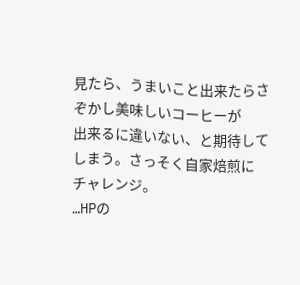見たら、うまいこと出来たらさぞかし美味しいコーヒーが
出来るに違いない、と期待してしまう。さっそく自家焙煎に
チャレンジ。
…HPの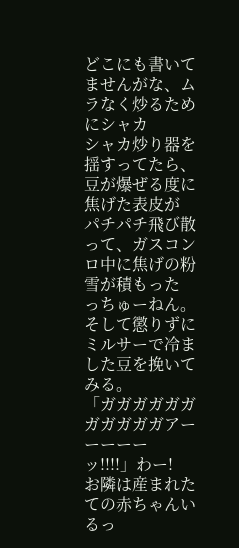どこにも書いてませんがな、ムラなく炒るためにシャカ
シャカ炒り器を揺すってたら、豆が爆ぜる度に焦げた表皮が
パチパチ飛び散って、ガスコンロ中に焦げの粉雪が積もった
っちゅーねん。そして懲りずにミルサーで冷ました豆を挽いてみる。
「ガガガガガガガガガガガアーーーーーッ!!!!」わー!
お隣は産まれたての赤ちゃんいるっ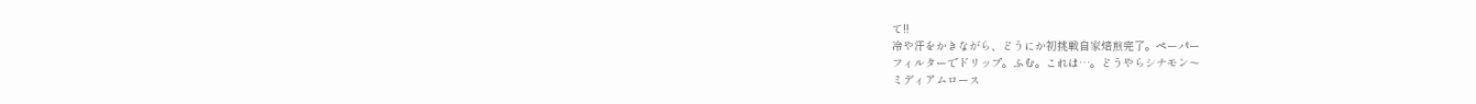て!!
冷や汗をかきながら、どうにか初挑戦自家焙煎完了。ペーパー
フィルターでドリップ。ふむ。これは…。どうやらシナモン〜
ミディアムロース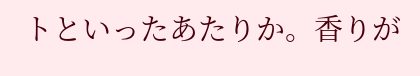トといったあたりか。香りが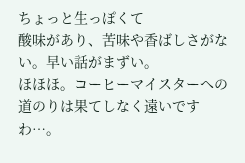ちょっと生っぽくて
酸味があり、苦味や香ばしさがない。早い話がまずい。
ほほほ。コーヒーマイスターへの道のりは果てしなく遠いですわ…。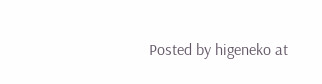Posted by higeneko at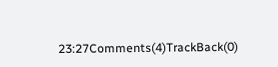23:27Comments(4)TrackBack(0)